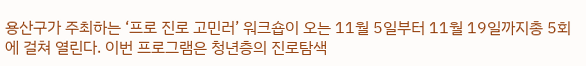용산구가 주최하는 ‘프로 진로 고민러’ 워크숍이 오는 11월 5일부터 11월 19일까지총 5회에 걸쳐 열린다. 이번 프로그램은 청년층의 진로탐색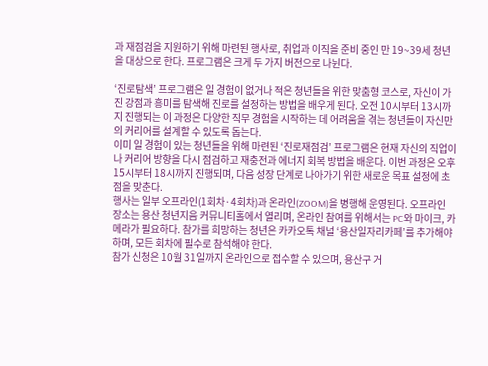과 재점검을 지원하기 위해 마련된 행사로, 취업과 이직을 준비 중인 만 19~39세 청년을 대상으로 한다. 프로그램은 크게 두 가지 버전으로 나뉜다.

‘진로탐색’ 프로그램은 일 경험이 없거나 적은 청년들을 위한 맞춤형 코스로, 자신이 가진 강점과 흥미를 탐색해 진로를 설정하는 방법을 배우게 된다. 오전 10시부터 13시까지 진행되는 이 과정은 다양한 직무 경험을 시작하는 데 어려움을 겪는 청년들이 자신만의 커리어를 설계할 수 있도록 돕는다.
이미 일 경험이 있는 청년들을 위해 마련된 ‘진로재점검’ 프로그램은 현재 자신의 직업이나 커리어 방향을 다시 점검하고 재충전과 에너지 회복 방법을 배운다. 이번 과정은 오후 15시부터 18시까지 진행되며, 다음 성장 단계로 나아가기 위한 새로운 목표 설정에 초점을 맞춘다.
행사는 일부 오프라인(1회차·4회차)과 온라인(ZOOM)을 병행해 운영된다. 오프라인 장소는 용산 청년지음 커뮤니티홀에서 열리며, 온라인 참여를 위해서는 PC와 마이크, 카메라가 필요하다. 참가를 희망하는 청년은 카카오톡 채널 ‘용산일자리카페’를 추가해야 하며, 모든 회차에 필수로 참석해야 한다.
참가 신청은 10월 31일까지 온라인으로 접수할 수 있으며, 용산구 거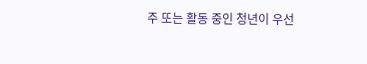주 또는 활동 중인 청년이 우선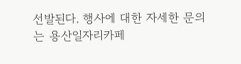선발된다. 행사에 대한 자세한 문의는 용산일자리카페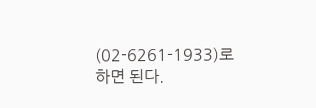(02-6261-1933)로 하면 된다.